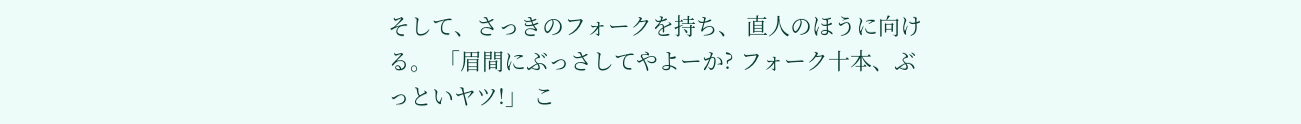そして、さっきのフォークを持ち、 直人のほうに向ける。 「眉間にぶっさしてやよーか? フォーク十本、ぶっといヤツ!」 こ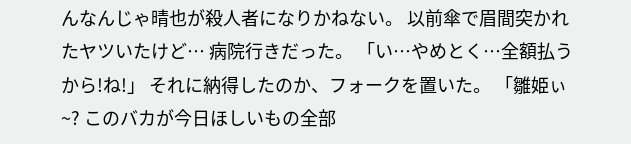んなんじゃ晴也が殺人者になりかねない。 以前傘で眉間突かれたヤツいたけど… 病院行きだった。 「い…やめとく…全額払うから!ね!」 それに納得したのか、フォークを置いた。 「雛姫ぃ~? このバカが今日ほしいもの全部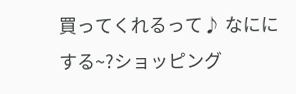買ってくれるって♪ なににする~?ショッピング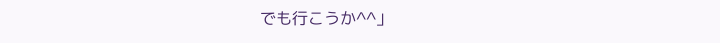でも行こうか^^」